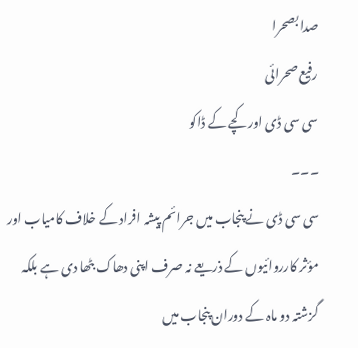صدا بصحرا
رفیع صحرائی
سی سی ڈی اور کچے کے ڈاکو
۔۔۔
سی سی ڈی نے پنجاب میں جرائم پیشہ افراد کے خلاف کامیاب اور مؤثر کارروائیوں کے ذریعے نہ صرف اپنی دھاک بٹھا دی ہے بلکہ گزشتہ دو ماہ کے دوران پنجاب میں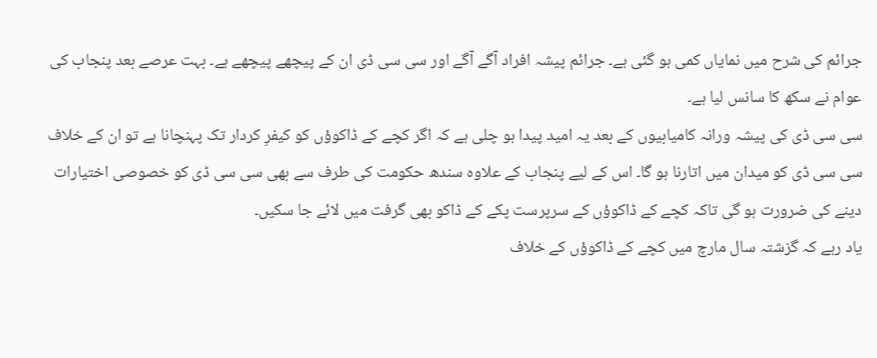جرائم کی شرح میں نمایاں کمی ہو گئی ہے۔ جرائم پیشہ افراد آگے آگے اور سی سی ڈی ان کے پیچھے پیچھے ہے۔ بہت عرصے بعد پنجاب کی عوام نے سکھ کا سانس لیا ہے۔
سی سی ڈی کی پیشہ ورانہ کامیابیوں کے بعد یہ امید پیدا ہو چلی ہے کہ اگر کچے کے ڈاکوؤں کو کیفرِ کردار تک پہنچانا ہے تو ان کے خلاف سی سی ڈی کو میدان میں اتارنا ہو گا۔ اس کے لیے پنجاب کے علاوہ سندھ حکومت کی طرف سے بھی سی سی ڈی کو خصوصی اختیارات دینے کی ضرورت ہو گی تاکہ کچے کے ڈاکوؤں کے سرپرست پکے کے ڈاکو بھی گرفت میں لائے جا سکیں۔
یاد رہے کہ گزشتہ سال مارچ میں کچے کے ڈاکوؤں کے خلاف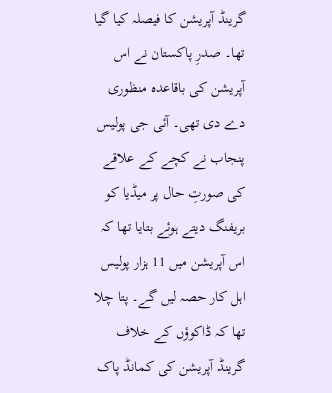گرینڈ آپریشن کا فیصلہ کیا گیا تھا۔ صدرِ پاکستان نے اس آپریشن کی باقاعدہ منظوری دے دی تھی۔ آئی جی پولیس پنجاب نے کچے کے علاقے کی صورتِ حال پر میڈیا کو بریفنگ دیتے ہوئے بتایا تھا کہ اس آپریشن میں 11 ہزار پولیس اہل کار حصہ لیں گے۔ پتا چلا تھا کہ ڈاکوؤں کے خلاف گرینڈ آپریشن کی کمانڈ پاک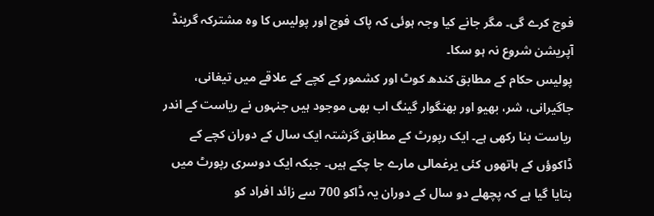فوج کرے گی۔ مگر جانے کیا وجہ ہوئی کہ پاک فوج اور پولیس کا وہ مشترکہ گرینڈ آپریشن شروع نہ ہو سکا۔
پولیس حکام کے مطابق کندھ کوٹ اور کشمور کے کچے کے علاقے میں تیغانی، جاگیرانی، شر، بھیو اور بھنگوار گینگ اب بھی موجود ہیں جنہوں نے ریاست کے اندر ریاست بنا رکھی ہے۔ ایک رپورٹ کے مطابق گزشتہ ایک سال کے دوران کچے کے ڈاکوؤں کے ہاتھوں کئی یرغمالی مارے جا چکے ہیں۔ جبکہ ایک دوسری رپورٹ میں بتایا گیا ہے کہ پچھلے دو سال کے دوران یہ ڈاکو 700 سے زائد افراد کو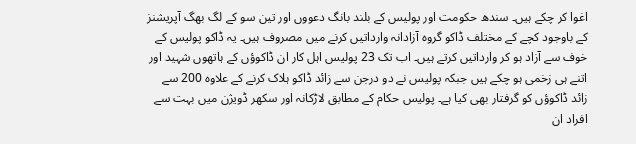اغوا کر چکے ہیں۔ سندھ حکومت اور پولیس کے بلند بانگ دعووں اور تین سو کے لگ بھگ آپریشنز کے باوجود کچے کے مختلف ڈاکو گروہ آزادانہ وارداتیں کرنے میں مصروف ہیں۔ یہ ڈاکو پولیس کے خوف سے آزاد ہو کر وارداتیں کرتے ہیں۔ اب تک 23 پولیس اہل کار ان ڈاکوؤں کے ہاتھوں شہید اور اتنے ہی زخمی ہو چکے ہیں جبکہ پولیس نے دو درجن سے زائد ڈاکو ہلاک کرنے کے علاوہ 200 سے زائد ڈاکوؤں کو گرفتار بھی کیا ہے۔ پولیس حکام کے مطابق لاڑکانہ اور سکھر ڈویژن میں بہت سے افراد ان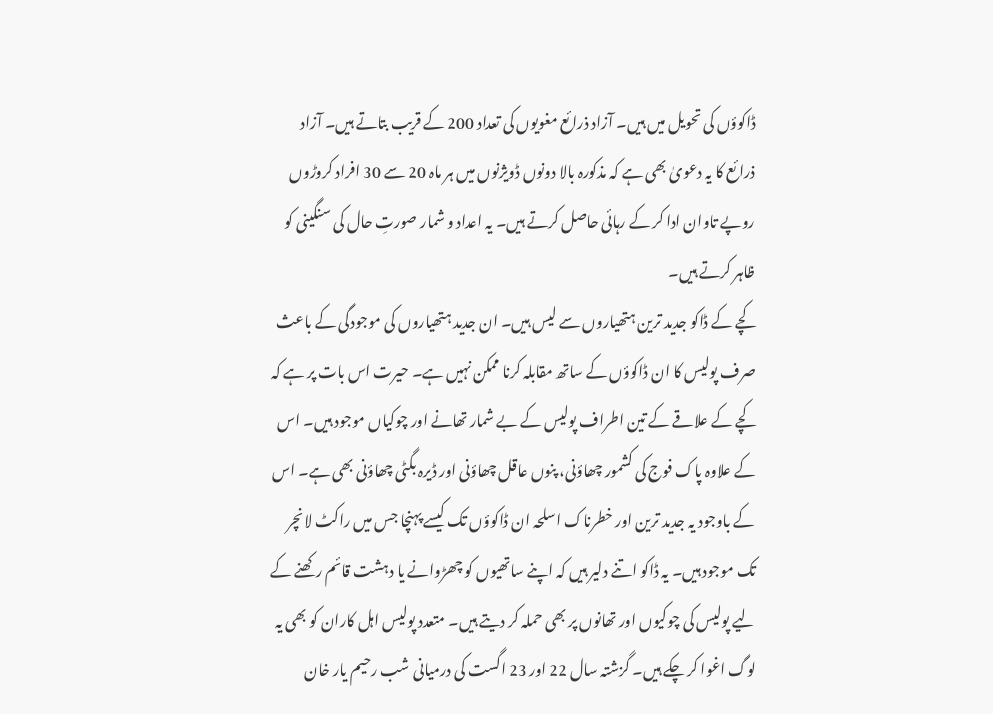ڈاکوؤں کی تحویل میں ہیں۔ آزاد ذرائع مغویوں کی تعداد 200 کے قریب بتاتے ہیں۔ آزاد ذرائع کا یہ دعویٰ بھی ہے کہ مذکورہ بالا دونوں ڈویژنوں میں ہر ماہ 20 سے 30 افراد کروڑوں روپے تاوان ادا کر کے رہائی حاصل کرتے ہیں۔ یہ اعداد و شمار صورتِ حال کی سنگینی کو ظاہر کرتے ہیں۔
کچے کے ڈاکو جدید ترین ہتھیاروں سے لیس ہیں۔ ان جدید ہتھیاروں کی موجودگی کے باعث صرف پولیس کا ان ڈاکوؤں کے ساتھ مقابلہ کرنا ممکن نہیں ہے۔ حیرت اس بات پر ہے کہ کچے کے علاقے کے تین اطراف پولیس کے بے شمار تھانے اور چوکیاں موجود ہیں۔ اس کے علاوہ پاک فوج کی کشمور چھاؤنی، پنوں عاقل چھاؤنی اور ڈیرہ بگٹی چھاؤنی بھی ہے۔ اس کے باوجود یہ جدید ترین اور خطرناک اسلحہ ان ڈاکوؤں تک کیسے پہنچا جس میں راکٹ لانچر تک موجود ہیں۔ یہ ڈاکو اتنے دلیر ہیں کہ اپنے ساتھیوں کو چھڑوانے یا دہشت قائم رکھنے کے لیے پولیس کی چوکیوں اور تھانوں پر بھی حملہ کر دیتے ہیں۔ متعدد پولیس اہل کاران کو بھی یہ لوگ اغوا کر چکے ہیں۔ گزشتہ سال 22 اور 23 اگست کی درمیانی شب رحیم یار خان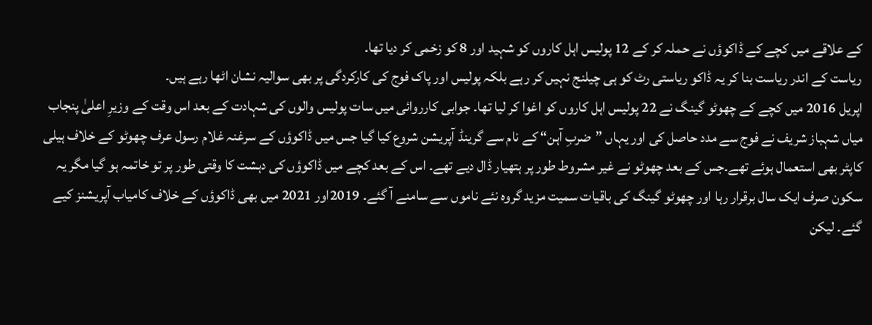کے علاقے میں کچے کے ڈاکوؤں نے حملہ کر کے 12 پولیس اہل کاروں کو شہید اور 8 کو زخمی کر دیا تھا۔
ریاست کے اندر ریاست بنا کر یہ ڈاکو ریاستی رٹ کو ہی چیلنج نہیں کر رہے بلکہ پولیس اور پاک فوج کی کارکردگی پر بھی سوالیہ نشان اٹھا رہے ہیں۔
اپریل 2016 میں کچے کے چھوٹو گینگ نے 22 پولیس اہل کاروں کو اغوا کر لیا تھا۔ جوابی کارروائی میں سات پولیس والوں کی شہادت کے بعد اس وقت کے وزیرِ اعلیٰ پنجاب میاں شہباز شریف نے فوج سے مدد حاصل کی اور یہاں ”ضربِ آہن“ کے نام سے گرینڈ آپریشن شروع کیا گیا جس میں ڈاکوؤں کے سرغنہ غلام رسول عرف چھوٹو کے خلاف ہیلی کاپٹر بھی استعمال ہوئے تھے۔جس کے بعد چھوٹو نے غیر مشروط طور پر ہتھیار ڈال دیے تھے۔ اس کے بعد کچے میں ڈاکوؤں کی دہشت کا وقتی طور پر تو خاتمہ ہو گیا مگر یہ سکون صرف ایک سال برقرار رہا اور چھوٹو گینگ کی باقیات سمیت مزید گروہ نئے ناموں سے سامنے آ گئے۔ 2019اور 2021 میں بھی ڈاکوؤں کے خلاف کامیاب آپریشنز کیے گئے۔ لیکن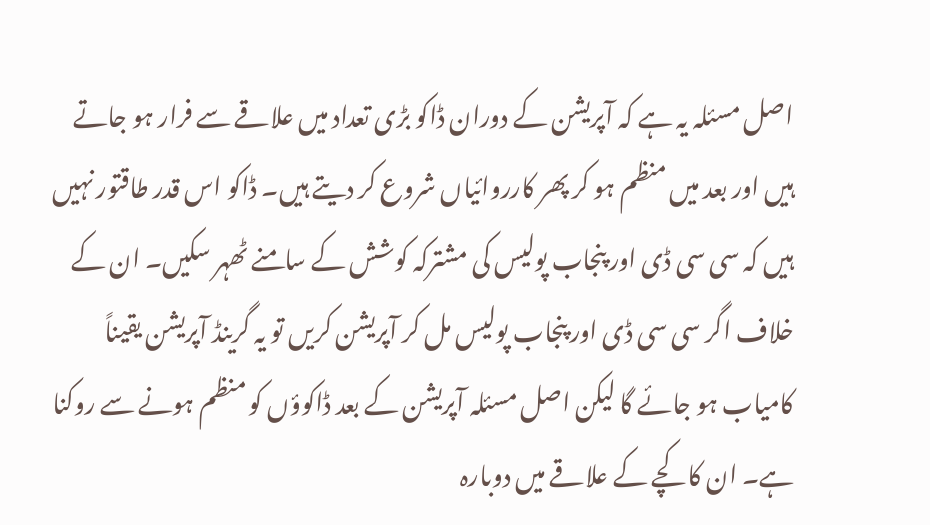اصل مسئلہ یہ ہے کہ آپریشن کے دوران ڈاکو بڑی تعداد میں علاقے سے فرار ہو جاتے ہیں اور بعد میں منظم ہو کر پھر کارروائیاں شروع کر دیتے ہیں۔ ڈاکو اس قدر طاقتور نہیں ہیں کہ سی سی ڈی اور پنجاب پولیس کی مشترکہ کوشش کے سامنے ٹھہر سکیں۔ ان کے خلاف اگر سی سی ڈی اور پنجاب پولیس مل کر آپریشن کریں تو یہ گرینڈ آپریشن یقیناً کامیاب ہو جائے گا لیکن اصل مسئلہ آپریشن کے بعد ڈاکوؤں کو منظم ہونے سے روکنا ہے۔ ان کا کچے کے علاقے میں دوبارہ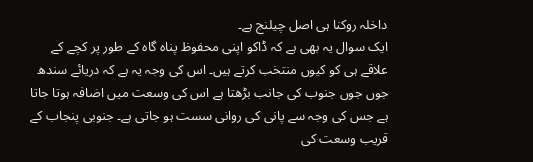داخلہ روکنا ہی اصل چیلنج ہے۔
ایک سوال یہ بھی ہے کہ ڈاکو اپنی محفوظ پناہ گاہ کے طور پر کچے کے علاقے ہی کو کیوں منتخب کرتے ہیں۔ اس کی وجہ یہ ہے کہ دریائے سندھ جوں جوں جنوب کی جانب بڑھتا ہے اس کی وسعت میں اضافہ ہوتا جاتا ہے جس کی وجہ سے پانی کی روانی سست ہو جاتی ہے۔ جنوبی پنجاب کے قریب وسعت کی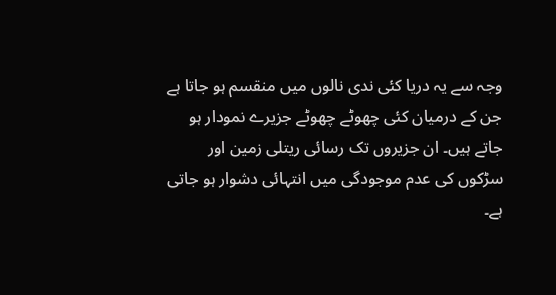وجہ سے یہ دریا کئی ندی نالوں میں منقسم ہو جاتا ہے جن کے درمیان کئی چھوٹے چھوٹے جزیرے نمودار ہو جاتے ہیں۔ ان جزیروں تک رسائی ریتلی زمین اور سڑکوں کی عدم موجودگی میں انتہائی دشوار ہو جاتی ہے۔